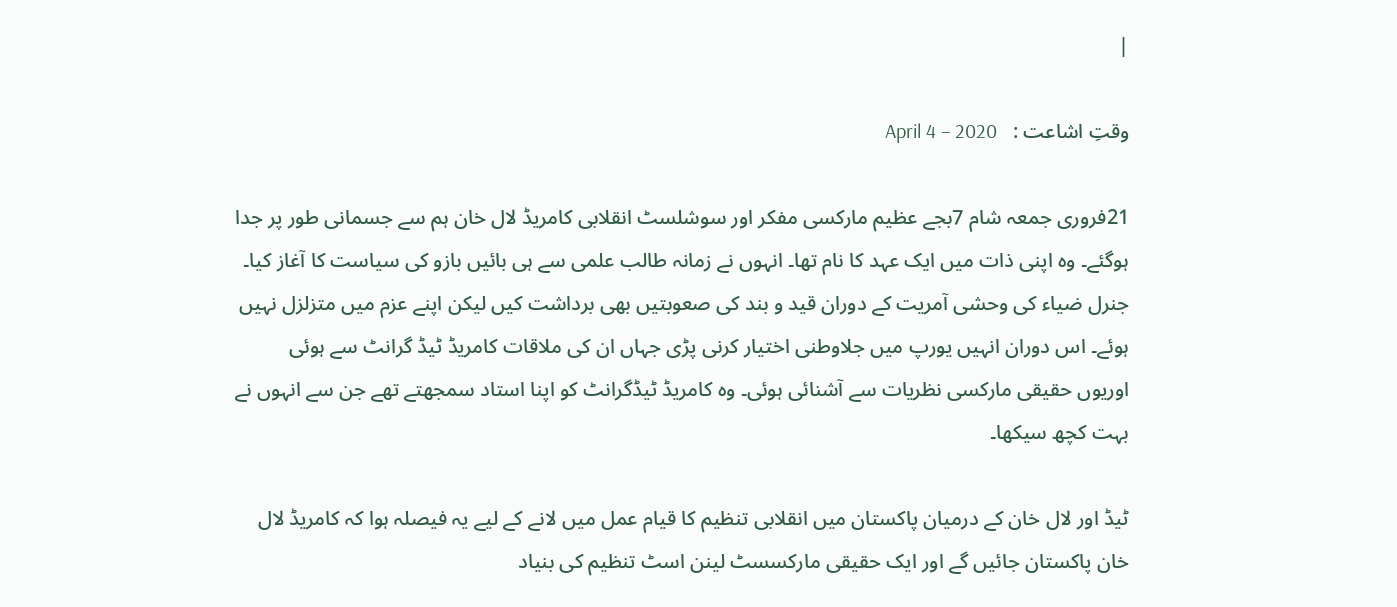|

وقتِ اشاعت :   April 4 – 2020

21فروری جمعہ شام 7بجے عظیم مارکسی مفکر اور سوشلسٹ انقلابی کامریڈ لال خان ہم سے جسمانی طور پر جدا ہوگئے۔ وہ اپنی ذات میں ایک عہد کا نام تھا۔ انہوں نے زمانہ طالب علمی سے ہی بائیں بازو کی سیاست کا آغاز کیا۔ جنرل ضیاء کی وحشی آمریت کے دوران قید و بند کی صعوبتیں بھی برداشت کیں لیکن اپنے عزم میں متزلزل نہیں ہوئے۔ اس دوران انہیں یورپ میں جلاوطنی اختیار کرنی پڑی جہاں ان کی ملاقات کامریڈ ٹیڈ گرانٹ سے ہوئی اوریوں حقیقی مارکسی نظریات سے آشنائی ہوئی۔ وہ کامریڈ ٹیڈگرانٹ کو اپنا استاد سمجھتے تھے جن سے انہوں نے بہت کچھ سیکھا۔

ٹیڈ اور لال خان کے درمیان پاکستان میں انقلابی تنظیم کا قیام عمل میں لانے کے لیے یہ فیصلہ ہوا کہ کامریڈ لال خان پاکستان جائیں گے اور ایک حقیقی مارکسسٹ لینن اسٹ تنظیم کی بنیاد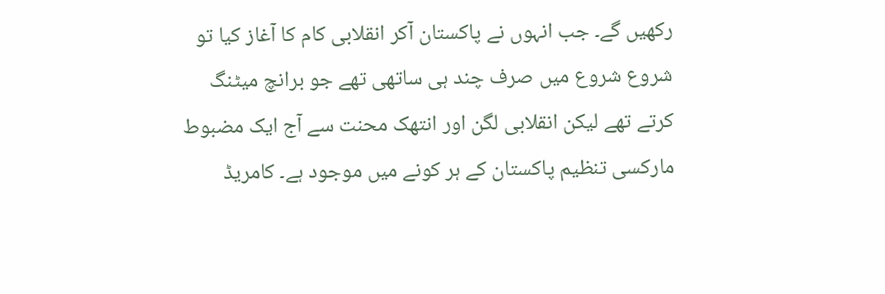رکھیں گے۔ جب انہوں نے پاکستان آکر انقلابی کام کا آغاز کیا تو شروع شروع میں صرف چند ہی ساتھی تھے جو برانچ میٹنگ کرتے تھے لیکن انقلابی لگن اور انتھک محنت سے آج ایک مضبوط مارکسی تنظیم پاکستان کے ہر کونے میں موجود ہے۔ کامریڈ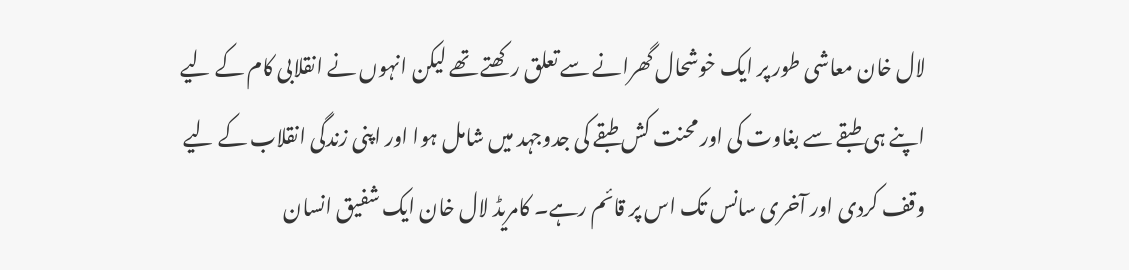لال خان معاشی طور پر ایک خوشحال گھرانے سے تعلق رکھتے تھے لیکن انہوں نے انقلابی کام کے لیے اپنے ہی طبقے سے بغاوت کی اور محنت کش طبقے کی جدوجہد میں شامل ہوا اور اپنی زندگی انقلاب کے لیے وقف کردی اور آخری سانس تک اس پر قائم رہے۔ کامریڈ لال خان ایک شفیق انسان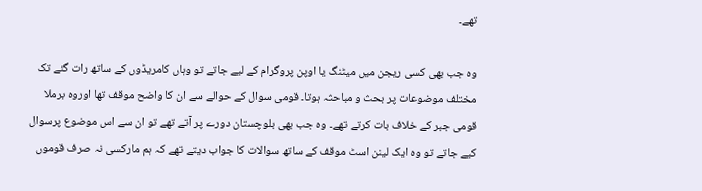تھے۔

وہ جب بھی کسی ریجن میں میٹنگ یا اوپن پروگرام کے لیے جاتے تو وہاں کامریڈوں کے ساتھ رات گئے تک مختلف موضوعات پر بحث و مباحثہ ہوتا۔ قومی سوال کے حوالے سے ان کا واضح موقف تھا اوروہ برملا قومی جبر کے خلاف بات کرتے تھے۔ وہ جب بھی بلوچستان دورے پر آتے تھے تو ان سے اس موضوع پرسوال کیے جاتے تو وہ ایک لینن اسٹ موقف کے ساتھ سوالات کا جواب دیتے تھے کہ ہم مارکسی نہ صرف قوموں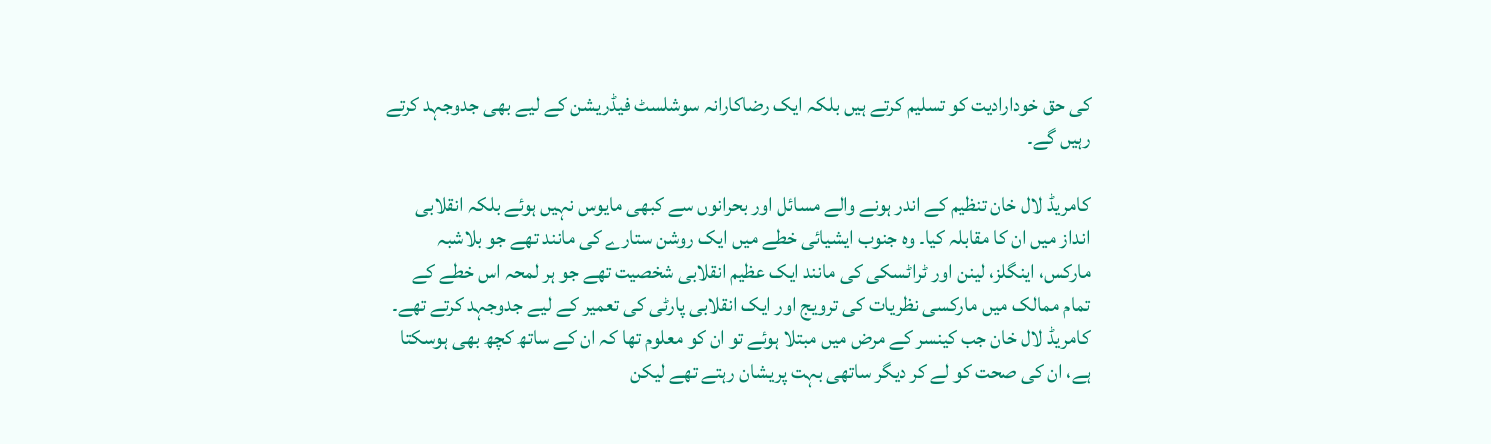کی حق خودارادیت کو تسلیم کرتے ہیں بلکہ ایک رضاکارانہ سوشلسٹ فیڈریشن کے لیے بھی جدوجہد کرتے رہیں گے۔

کامریڈ لال خان تنظیم کے اندر ہونے والے مسائل اور بحرانوں سے کبھی مایوس نہیں ہوئے بلکہ انقلابی انداز میں ان کا مقابلہ کیا۔ وہ جنوب ایشیائی خطے میں ایک روشن ستارے کی مانند تھے جو بلاشبہ مارکس، اینگلز، لینن اور ٹراٹسکی کی مانند ایک عظیم انقلابی شخصیت تھے جو ہر لمحہ اس خطے کے تمام ممالک میں مارکسی نظریات کی ترویج اور ایک انقلابی پارٹی کی تعمیر کے لیے جدوجہد کرتے تھے۔ کامریڈ لال خان جب کینسر کے مرض میں مبتلا ہوئے تو ان کو معلوم تھا کہ ان کے ساتھ کچھ بھی ہوسکتا ہے، ان کی صحت کو لے کر دیگر ساتھی بہت پریشان رہتے تھے لیکن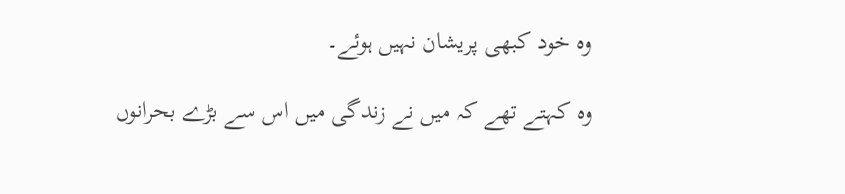وہ خود کبھی پریشان نہیں ہوئے۔

وہ کہتے تھے کہ میں نے زندگی میں اس سے بڑے بحرانوں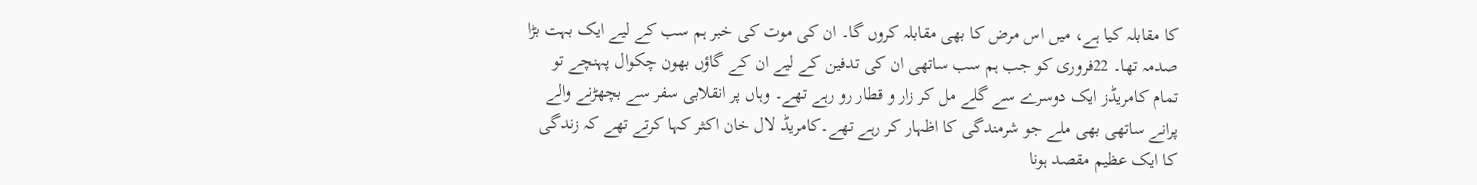کا مقابلہ کیا ہے، میں اس مرض کا بھی مقابلہ کروں گا۔ ان کی موت کی خبر ہم سب کے لیے ایک بہت بڑا صدمہ تھا۔ 22فروری کو جب ہم سب ساتھی ان کی تدفین کے لیے ان کے گاؤں بھون چکوال پہنچے تو تمام کامریڈز ایک دوسرے سے گلے مل کر زار و قطار رو رہے تھے۔ وہاں پر انقلابی سفر سے بچھڑنے والے پرانے ساتھی بھی ملے جو شرمندگی کا اظہار کر رہے تھے۔کامریڈ لال خان اکثر کہا کرتے تھے کہ زندگی کا ایک عظیم مقصد ہونا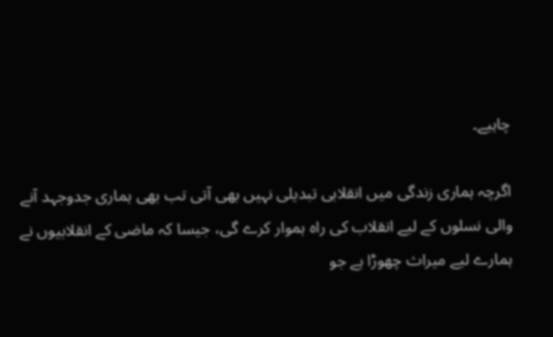چاہیے۔

اگرچہ ہماری زندگی میں انقلابی تبدیلی نہیں بھی آتی تب بھی ہماری جدوجہد آنے والی نسلوں کے لیے انقلاب کی راہ ہموار کرے گی، جیسا کہ ماضی کے انقلابیوں نے ہمارے لیے میراث چھوڑا ہے جو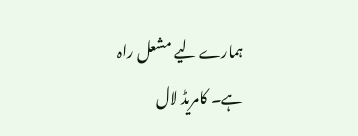ہمارے لیے مشعل راہ ہے۔ کامریڈ لال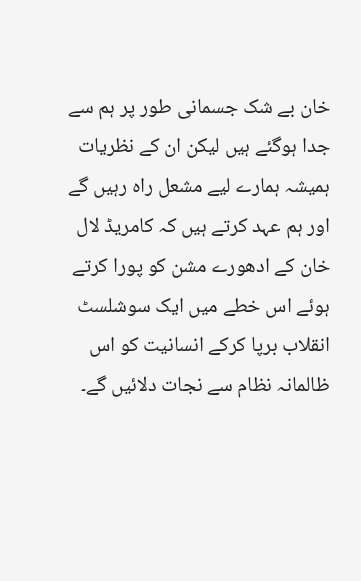خان بے شک جسمانی طور پر ہم سے جدا ہوگئے ہیں لیکن ان کے نظریات ہمیشہ ہمارے لیے مشعل راہ رہیں گے اور ہم عہد کرتے ہیں کہ کامریڈ لال خان کے ادھورے مشن کو پورا کرتے ہوئے اس خطے میں ایک سوشلسٹ انقلاب برپا کرکے انسانیت کو اس ظالمانہ نظام سے نجات دلائیں گے۔